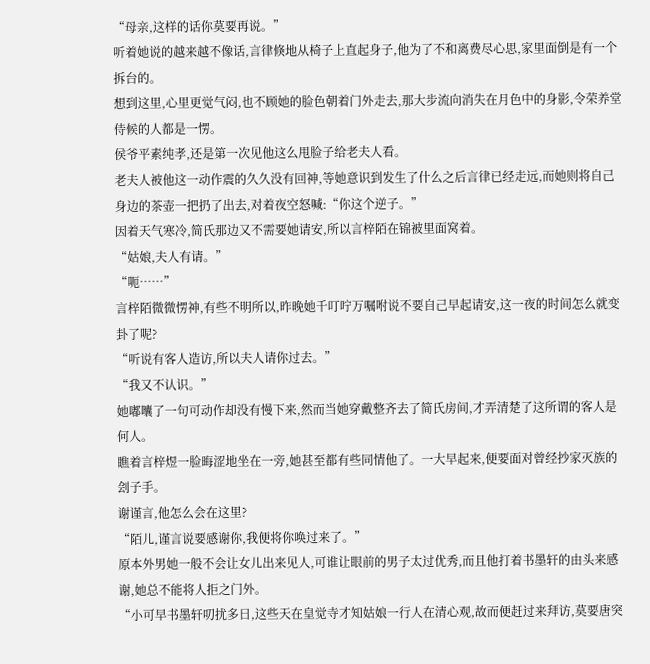“母亲,这样的话你莫要再说。”
听着她说的越来越不像话,言律倏地从椅子上直起身子,他为了不和离费尽心思,家里面倒是有一个拆台的。
想到这里,心里更觉气闷,也不顾她的脸色朝着门外走去,那大步流向消失在月色中的身影,令荣养堂侍候的人都是一愣。
侯爷平素纯孝,还是第一次见他这么甩脸子给老夫人看。
老夫人被他这一动作震的久久没有回神,等她意识到发生了什么之后言律已经走远,而她则将自己身边的茶壶一把扔了出去,对着夜空怒喊:“你这个逆子。”
因着天气寒冷,简氏那边又不需要她请安,所以言梓陌在锦被里面窝着。
“姑娘,夫人有请。”
“呃……”
言梓陌微微愣神,有些不明所以,昨晚她千叮咛万嘱咐说不要自己早起请安,这一夜的时间怎么就变卦了呢?
“听说有客人造访,所以夫人请你过去。”
“我又不认识。”
她嘟囔了一句可动作却没有慢下来,然而当她穿戴整齐去了简氏房间,才弄清楚了这所谓的客人是何人。
瞧着言梓煜一脸晦涩地坐在一旁,她甚至都有些同情他了。一大早起来,便要面对曾经抄家灭族的刽子手。
谢谨言,他怎么会在这里?
“陌儿,谨言说要感谢你,我便将你唤过来了。”
原本外男她一般不会让女儿出来见人,可谁让眼前的男子太过优秀,而且他打着书墨轩的由头来感谢,她总不能将人拒之门外。
“小可早书墨轩叨扰多日,这些天在皇觉寺才知姑娘一行人在清心观,故而便赶过来拜访,莫要唐突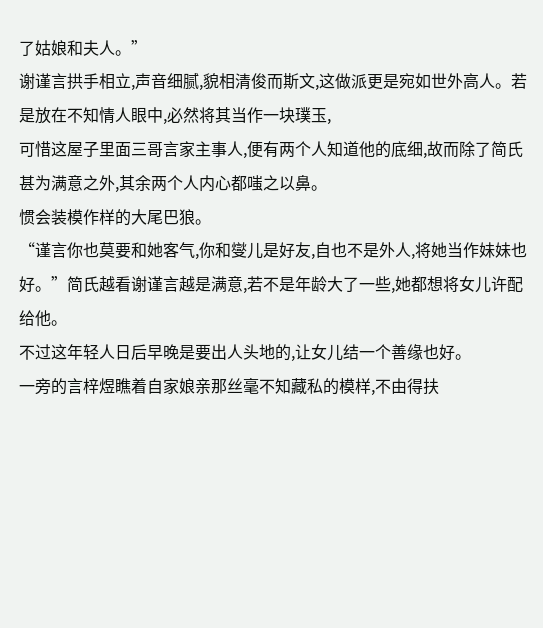了姑娘和夫人。”
谢谨言拱手相立,声音细腻,貌相清俊而斯文,这做派更是宛如世外高人。若是放在不知情人眼中,必然将其当作一块璞玉,
可惜这屋子里面三哥言家主事人,便有两个人知道他的底细,故而除了简氏甚为满意之外,其余两个人内心都嗤之以鼻。
惯会装模作样的大尾巴狼。
“谨言你也莫要和她客气,你和燮儿是好友,自也不是外人,将她当作妹妹也好。”简氏越看谢谨言越是满意,若不是年龄大了一些,她都想将女儿许配给他。
不过这年轻人日后早晚是要出人头地的,让女儿结一个善缘也好。
一旁的言梓煜瞧着自家娘亲那丝毫不知藏私的模样,不由得扶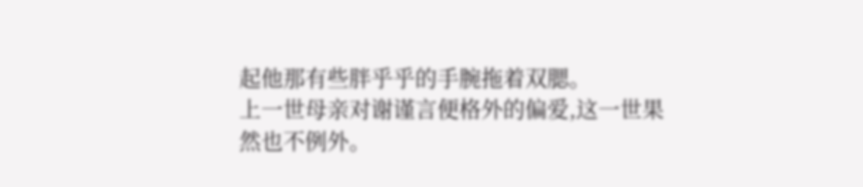起他那有些胖乎乎的手腕拖着双腮。
上一世母亲对谢谨言便格外的偏爱,这一世果然也不例外。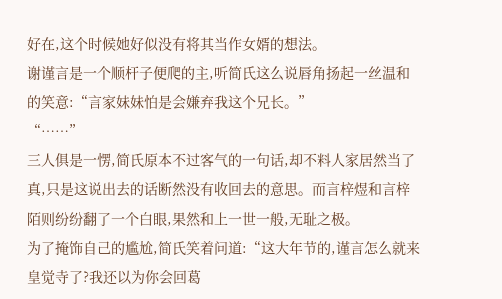好在,这个时候她好似没有将其当作女婿的想法。
谢谨言是一个顺杆子便爬的主,听简氏这么说唇角扬起一丝温和的笑意:“言家妹妹怕是会嫌弃我这个兄长。”
“……”
三人俱是一愣,简氏原本不过客气的一句话,却不料人家居然当了真,只是这说出去的话断然没有收回去的意思。而言梓煜和言梓陌则纷纷翻了一个白眼,果然和上一世一般,无耻之极。
为了掩饰自己的尴尬,简氏笑着问道:“这大年节的,谨言怎么就来皇觉寺了?我还以为你会回葛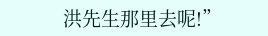洪先生那里去呢!”